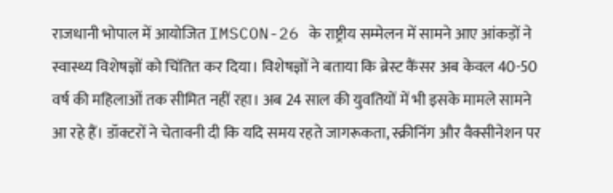राजधानी भोपाल में आयोजित IMSCON-26 के राष्ट्रीय सम्मेलन में सामने आए आंकड़ों ने स्वास्थ्य विशेषज्ञों को चिंतित कर दिया। विशेषज्ञों ने बताया कि ब्रेस्ट कैंसर अब केवल 40-50 वर्ष की महिलाओं तक सीमित नहीं रहा। अब 24 साल की युवतियों में भी इसके मामले सामने आ रहे हैं। डॉक्टरों ने चेतावनी दी कि यदि समय रहते जागरूकता, स्क्रीनिंग और वैक्सीनेशन पर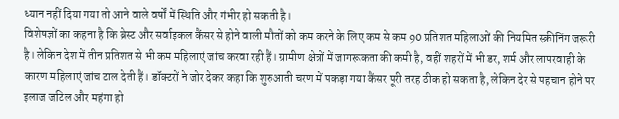ध्यान नहीं दिया गया तो आने वाले वर्षों में स्थिति और गंभीर हो सकती है।
विशेषज्ञों का कहना है कि ब्रेस्ट और सर्वाइकल कैंसर से होने वाली मौतों को कम करने के लिए कम से कम 90 प्रतिशत महिलाओं की नियमित स्क्रीनिंग जरूरी है। लेकिन देश में तीन प्रतिशत से भी कम महिलाएं जांच करवा रही हैं। ग्रामीण क्षेत्रों में जागरूकता की कमी है, वहीं शहरों में भी डर, शर्म और लापरवाही के कारण महिलाएं जांच टाल देती हैं। डॉक्टरों ने जोर देकर कहा कि शुरुआती चरण में पकड़ा गया कैंसर पूरी तरह ठीक हो सकता है, लेकिन देर से पहचान होने पर इलाज जटिल और महंगा हो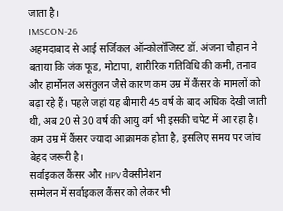जाता है।
IMSCON-26
अहमदाबाद से आई सर्जिकल ऑन्कोलॉजिस्ट डॉ. अंजना चौहान ने बताया कि जंक फूड, मोटापा, शारीरिक गतिविधि की कमी, तनाव और हार्मोनल असंतुलन जैसे कारण कम उम्र में कैंसर के मामलों को बढ़ा रहे हैं। पहले जहां यह बीमारी 45 वर्ष के बाद अधिक देखी जाती थी, अब 20 से 30 वर्ष की आयु वर्ग भी इसकी चपेट में आ रहा है। कम उम्र में कैंसर ज्यादा आक्रामक होता है, इसलिए समय पर जांच बेहद जरूरी है।
सर्वाइकल कैंसर और HPV वैक्सीनेशन
सम्मेलन में सर्वाइकल कैंसर को लेकर भी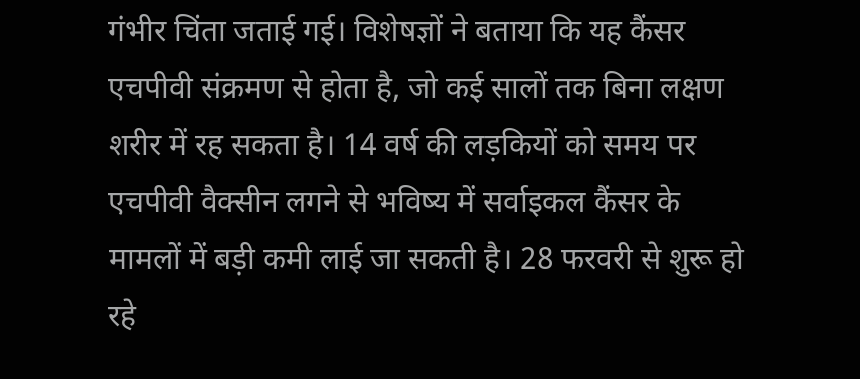गंभीर चिंता जताई गई। विशेषज्ञों ने बताया कि यह कैंसर एचपीवी संक्रमण से होता है, जो कई सालों तक बिना लक्षण शरीर में रह सकता है। 14 वर्ष की लड़कियों को समय पर एचपीवी वैक्सीन लगने से भविष्य में सर्वाइकल कैंसर के मामलों में बड़ी कमी लाई जा सकती है। 28 फरवरी से शुरू हो रहे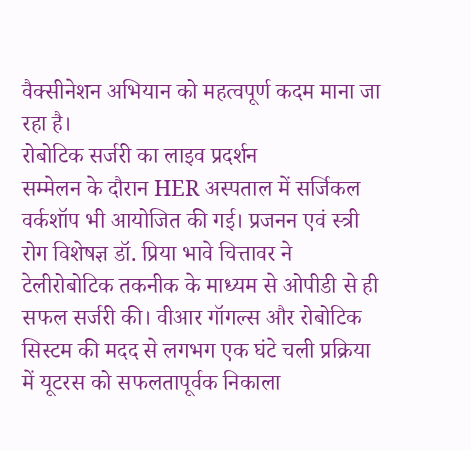वैक्सीनेशन अभियान को महत्वपूर्ण कदम माना जा रहा है।
रोबोटिक सर्जरी का लाइव प्रदर्शन
सम्मेलन के दौरान HER अस्पताल में सर्जिकल वर्कशॉप भी आयोजित की गई। प्रजनन एवं स्त्री रोग विशेषज्ञ डॉ. प्रिया भावे चित्तावर ने टेलीरोबोटिक तकनीक के माध्यम से ओपीडी से ही सफल सर्जरी की। वीआर गॉगल्स और रोबोटिक सिस्टम की मदद से लगभग एक घंटे चली प्रक्रिया में यूटरस को सफलतापूर्वक निकाला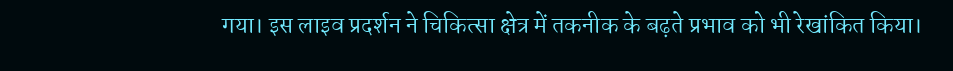गया। इस लाइव प्रदर्शन ने चिकित्सा क्षेत्र में तकनीक के बढ़ते प्रभाव को भी रेखांकित किया।